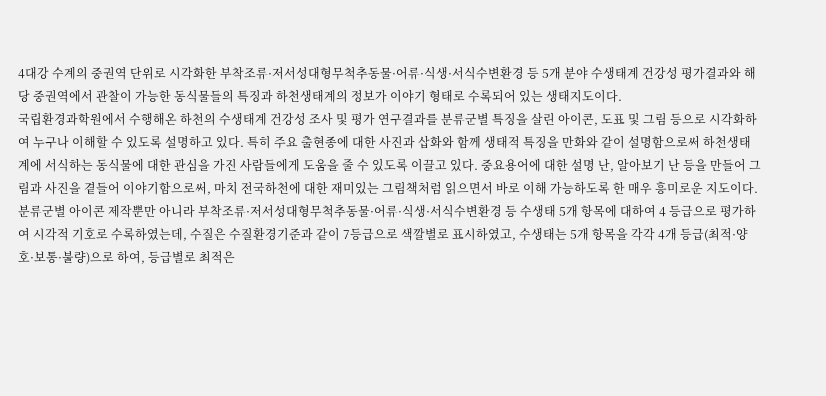4대강 수계의 중권역 단위로 시각화한 부착조류·저서성대형무척추동물·어류·식생·서식수변환경 등 5개 분야 수생태계 건강성 평가결과와 해당 중권역에서 관찰이 가능한 동식물들의 특징과 하천생태계의 정보가 이야기 형태로 수록되어 있는 생태지도이다.
국립환경과학원에서 수행해온 하천의 수생태계 건강성 조사 및 평가 연구결과를 분류군별 특징을 살린 아이콘, 도표 및 그림 등으로 시각화하여 누구나 이해할 수 있도록 설명하고 있다. 특히 주요 출현종에 대한 사진과 삽화와 함께 생태적 특징을 만화와 같이 설명함으로써 하천생태계에 서식하는 동식물에 대한 관심을 가진 사람들에게 도움을 줄 수 있도록 이끌고 있다. 중요용어에 대한 설명 난, 알아보기 난 등을 만들어 그림과 사진을 곁들어 이야기함으로써, 마치 전국하천에 대한 재미있는 그림책처럼 읽으면서 바로 이해 가능하도록 한 매우 흥미로운 지도이다.
분류군별 아이콘 제작뿐만 아니라 부착조류·저서성대형무척추동물·어류·식생·서식수변환경 등 수생태 5개 항목에 대하여 4 등급으로 평가하여 시각적 기호로 수록하였는데, 수질은 수질환경기준과 같이 7등급으로 색깔별로 표시하였고, 수생태는 5개 항목을 각각 4개 등급(최적·양호·보통·불량)으로 하여, 등급별로 최적은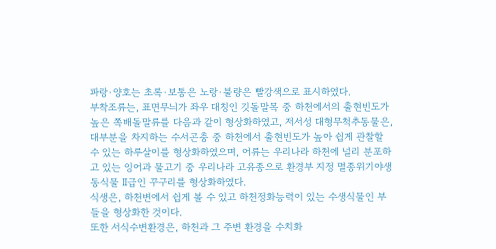파랑·양호는 초록·보통은 노랑·불량은 빨강색으로 표시하였다.
부착조류는, 표면무늬가 좌우 대칭인 깃돌말목 중 하천에서의 출현빈도가 높은 쪽배돌말류를 다음과 같이 형상화하였고, 저서성 대형무척추동물은, 대부분을 차지하는 수서곤충 중 하천에서 출현빈도가 높아 쉽게 관찰할 수 있는 하루살이를 형상화하였으며, 어류는 우리나라 하천에 널리 분포하고 있는 잉어과 물고기 중 우리나라 고유종으로 환경부 지정 멸종위기야생동식물 Ⅱ급인 꾸구리를 형상화하였다.
식생은, 하천변에서 쉽게 볼 수 있고 하천정화능력이 있는 수생식물인 부들을 형상화한 것이다.
또한 서식수변환경은, 하천과 그 주변 환경을 수치화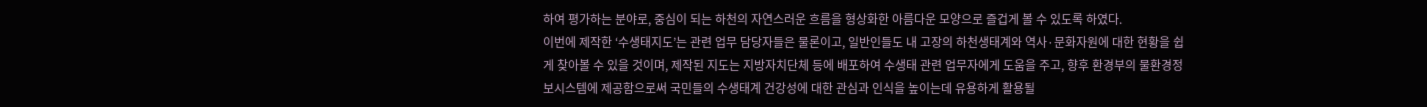하여 평가하는 분야로, 중심이 되는 하천의 자연스러운 흐름을 형상화한 아름다운 모양으로 즐겁게 볼 수 있도록 하였다.
이번에 제작한 ‘수생태지도’는 관련 업무 담당자들은 물론이고, 일반인들도 내 고장의 하천생태계와 역사·문화자원에 대한 현황을 쉽게 찾아볼 수 있을 것이며, 제작된 지도는 지방자치단체 등에 배포하여 수생태 관련 업무자에게 도움을 주고, 향후 환경부의 물환경정보시스템에 제공함으로써 국민들의 수생태계 건강성에 대한 관심과 인식을 높이는데 유용하게 활용될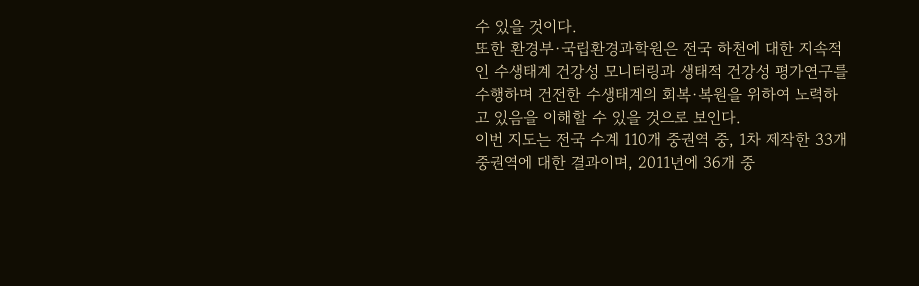수 있을 것이다.
또한 환경부·국립환경과학원은 전국 하천에 대한 지속적인 수생태계 건강성 모니터링과 생태적 건강성 평가연구를 수행하며 건전한 수생태계의 회복·복원을 위하여 노력하고 있음을 이해할 수 있을 것으로 보인다.
이번 지도는 전국 수계 110개 중권역 중, 1차 제작한 33개 중권역에 대한 결과이며, 2011년에 36개 중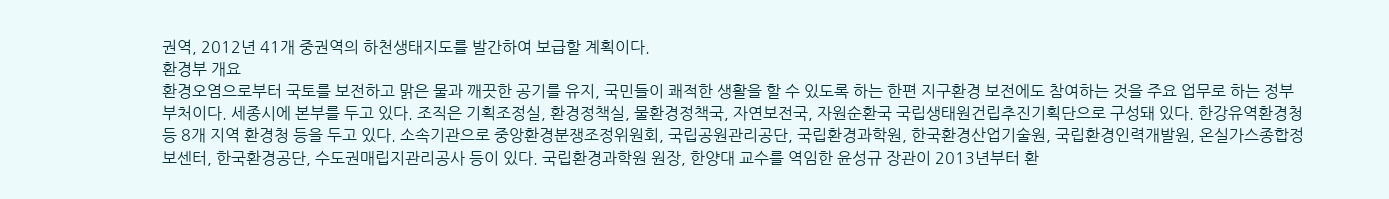권역, 2012년 41개 중권역의 하천생태지도를 발간하여 보급할 계획이다.
환경부 개요
환경오염으로부터 국토를 보전하고 맑은 물과 깨끗한 공기를 유지, 국민들이 쾌적한 생활을 할 수 있도록 하는 한편 지구환경 보전에도 참여하는 것을 주요 업무로 하는 정부 부처이다. 세종시에 본부를 두고 있다. 조직은 기획조정실, 환경정책실, 물환경정책국, 자연보전국, 자원순환국 국립생태원건립추진기획단으로 구성돼 있다. 한강유역환경청 등 8개 지역 환경청 등을 두고 있다. 소속기관으로 중앙환경분쟁조정위원회, 국립공원관리공단, 국립환경과학원, 한국환경산업기술원, 국립환경인력개발원, 온실가스종합정보센터, 한국환경공단, 수도권매립지관리공사 등이 있다. 국립환경과학원 원장, 한양대 교수를 역임한 윤성규 장관이 2013년부터 환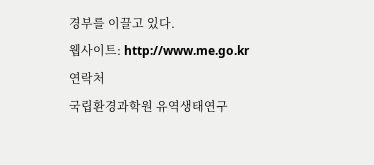경부를 이끌고 있다.
웹사이트: http://www.me.go.kr
연락처
국립환경과학원 유역생태연구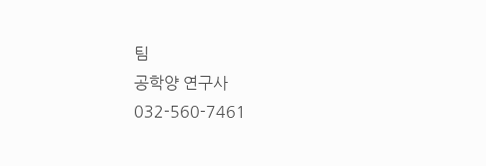팀
공학양 연구사
032-560-7461